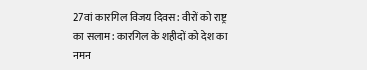27वां कारगिल विजय दिवस: वीरों को राष्ट्र का सलाम: कारगिल के शहीदों को देश का नमन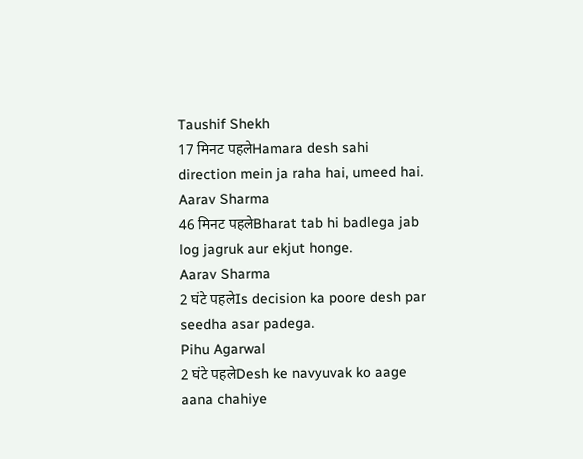Taushif Shekh
17 मिनट पहलेHamara desh sahi direction mein ja raha hai, umeed hai.
Aarav Sharma
46 मिनट पहलेBharat tab hi badlega jab log jagruk aur ekjut honge.
Aarav Sharma
2 घंटे पहलेIs decision ka poore desh par seedha asar padega.
Pihu Agarwal
2 घंटे पहलेDesh ke navyuvak ko aage aana chahiye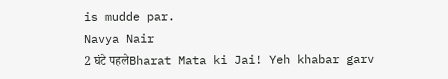is mudde par.
Navya Nair
2 घंटे पहलेBharat Mata ki Jai! Yeh khabar garv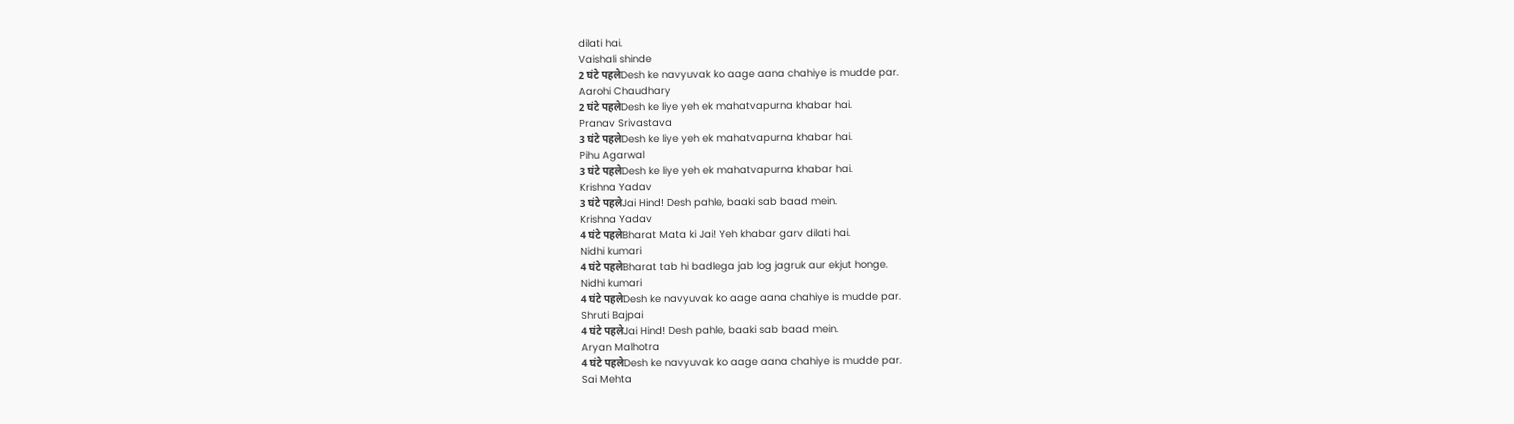dilati hai.
Vaishali shinde
2 घंटे पहलेDesh ke navyuvak ko aage aana chahiye is mudde par.
Aarohi Chaudhary
2 घंटे पहलेDesh ke liye yeh ek mahatvapurna khabar hai.
Pranav Srivastava
3 घंटे पहलेDesh ke liye yeh ek mahatvapurna khabar hai.
Pihu Agarwal
3 घंटे पहलेDesh ke liye yeh ek mahatvapurna khabar hai.
Krishna Yadav
3 घंटे पहलेJai Hind! Desh pahle, baaki sab baad mein.
Krishna Yadav
4 घंटे पहलेBharat Mata ki Jai! Yeh khabar garv dilati hai.
Nidhi kumari
4 घंटे पहलेBharat tab hi badlega jab log jagruk aur ekjut honge.
Nidhi kumari
4 घंटे पहलेDesh ke navyuvak ko aage aana chahiye is mudde par.
Shruti Bajpai
4 घंटे पहलेJai Hind! Desh pahle, baaki sab baad mein.
Aryan Malhotra
4 घंटे पहलेDesh ke navyuvak ko aage aana chahiye is mudde par.
Sai Mehta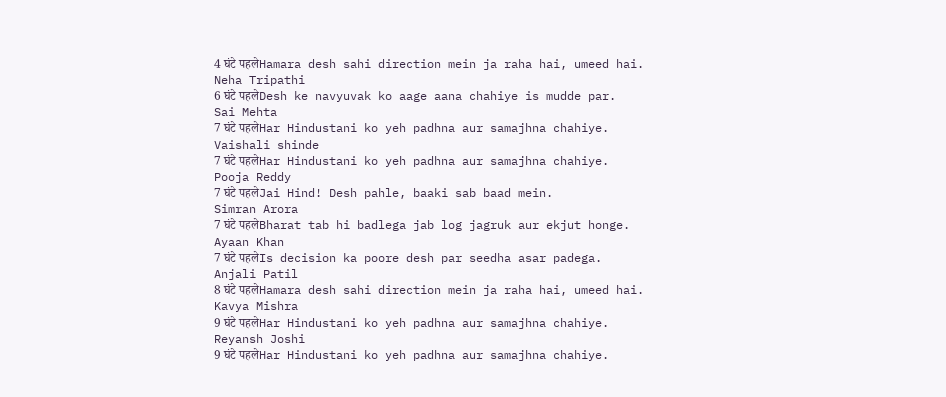4 घंटे पहलेHamara desh sahi direction mein ja raha hai, umeed hai.
Neha Tripathi
6 घंटे पहलेDesh ke navyuvak ko aage aana chahiye is mudde par.
Sai Mehta
7 घंटे पहलेHar Hindustani ko yeh padhna aur samajhna chahiye.
Vaishali shinde
7 घंटे पहलेHar Hindustani ko yeh padhna aur samajhna chahiye.
Pooja Reddy
7 घंटे पहलेJai Hind! Desh pahle, baaki sab baad mein.
Simran Arora
7 घंटे पहलेBharat tab hi badlega jab log jagruk aur ekjut honge.
Ayaan Khan
7 घंटे पहलेIs decision ka poore desh par seedha asar padega.
Anjali Patil
8 घंटे पहलेHamara desh sahi direction mein ja raha hai, umeed hai.
Kavya Mishra
9 घंटे पहलेHar Hindustani ko yeh padhna aur samajhna chahiye.
Reyansh Joshi
9 घंटे पहलेHar Hindustani ko yeh padhna aur samajhna chahiye.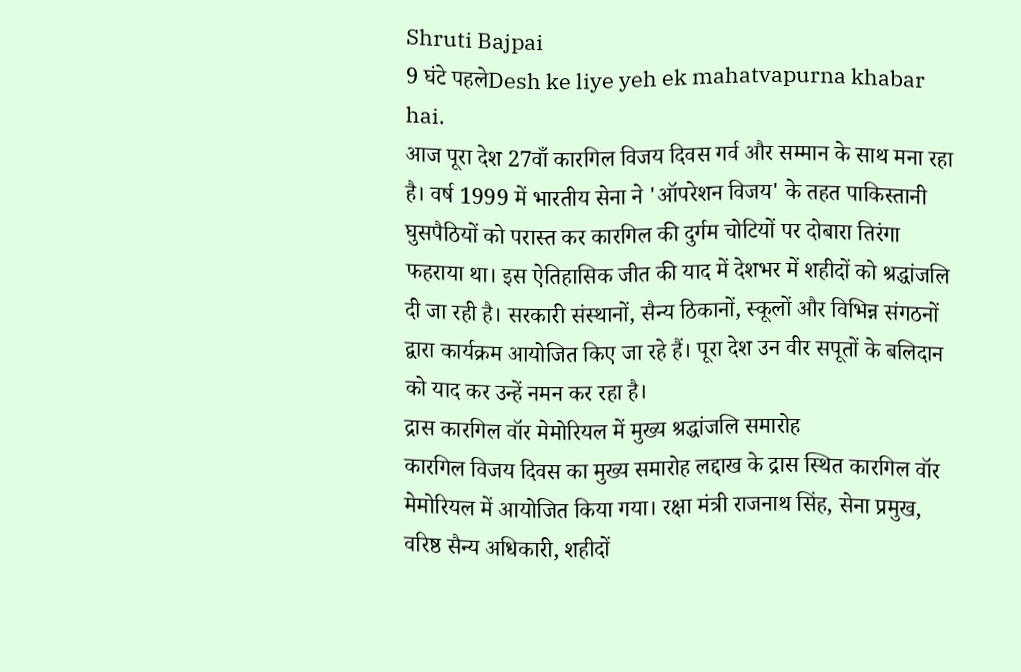Shruti Bajpai
9 घंटे पहलेDesh ke liye yeh ek mahatvapurna khabar hai.
आज पूरा देश 27वाँ कारगिल विजय दिवस गर्व और सम्मान के साथ मना रहा है। वर्ष 1999 में भारतीय सेना ने 'ऑपरेशन विजय' के तहत पाकिस्तानी घुसपैठियों को परास्त कर कारगिल की दुर्गम चोटियों पर दोबारा तिरंगा फहराया था। इस ऐतिहासिक जीत की याद में देशभर में शहीदों को श्रद्धांजलि दी जा रही है। सरकारी संस्थानों, सैन्य ठिकानों, स्कूलों और विभिन्न संगठनों द्वारा कार्यक्रम आयोजित किए जा रहे हैं। पूरा देश उन वीर सपूतों के बलिदान को याद कर उन्हें नमन कर रहा है।
द्रास कारगिल वॉर मेमोरियल में मुख्य श्रद्धांजलि समारोह
कारगिल विजय दिवस का मुख्य समारोह लद्दाख के द्रास स्थित कारगिल वॉर मेमोरियल में आयोजित किया गया। रक्षा मंत्री राजनाथ सिंह, सेना प्रमुख, वरिष्ठ सैन्य अधिकारी, शहीदों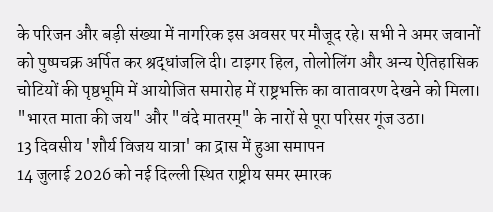के परिजन और बड़ी संख्या में नागरिक इस अवसर पर मौजूद रहे। सभी ने अमर जवानों को पुष्पचक्र अर्पित कर श्रद्धांजलि दी। टाइगर हिल, तोलोलिंग और अन्य ऐतिहासिक चोटियों की पृष्ठभूमि में आयोजित समारोह में राष्ट्रभक्ति का वातावरण देखने को मिला। "भारत माता की जय" और "वंदे मातरम्" के नारों से पूरा परिसर गूंज उठा।
13 दिवसीय 'शौर्य विजय यात्रा' का द्रास में हुआ समापन
14 जुलाई 2026 को नई दिल्ली स्थित राष्ट्रीय समर स्मारक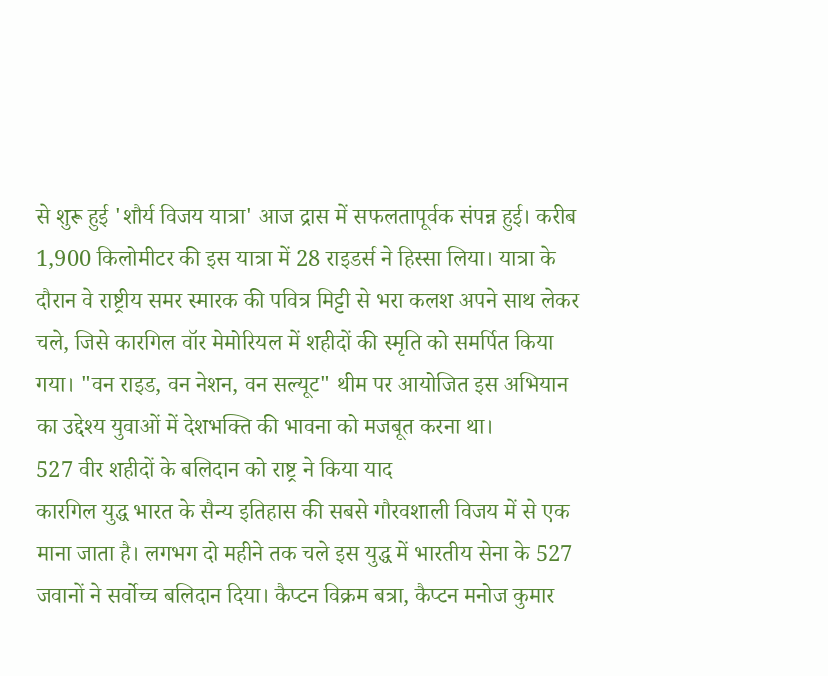से शुरू हुई 'शौर्य विजय यात्रा' आज द्रास में सफलतापूर्वक संपन्न हुई। करीब 1,900 किलोमीटर की इस यात्रा में 28 राइडर्स ने हिस्सा लिया। यात्रा के दौरान वे राष्ट्रीय समर स्मारक की पवित्र मिट्टी से भरा कलश अपने साथ लेकर चले, जिसे कारगिल वॉर मेमोरियल में शहीदों की स्मृति को समर्पित किया गया। "वन राइड, वन नेशन, वन सल्यूट" थीम पर आयोजित इस अभियान का उद्देश्य युवाओं में देशभक्ति की भावना को मजबूत करना था।
527 वीर शहीदों के बलिदान को राष्ट्र ने किया याद
कारगिल युद्ध भारत के सैन्य इतिहास की सबसे गौरवशाली विजय में से एक माना जाता है। लगभग दो महीने तक चले इस युद्ध में भारतीय सेना के 527 जवानों ने सर्वोच्च बलिदान दिया। कैप्टन विक्रम बत्रा, कैप्टन मनोज कुमार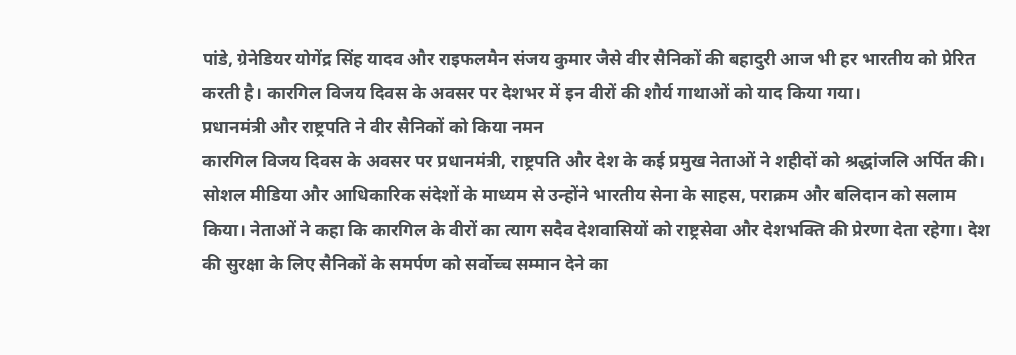पांडे, ग्रेनेडियर योगेंद्र सिंह यादव और राइफलमैन संजय कुमार जैसे वीर सैनिकों की बहादुरी आज भी हर भारतीय को प्रेरित करती है। कारगिल विजय दिवस के अवसर पर देशभर में इन वीरों की शौर्य गाथाओं को याद किया गया।
प्रधानमंत्री और राष्ट्रपति ने वीर सैनिकों को किया नमन
कारगिल विजय दिवस के अवसर पर प्रधानमंत्री, राष्ट्रपति और देश के कई प्रमुख नेताओं ने शहीदों को श्रद्धांजलि अर्पित की। सोशल मीडिया और आधिकारिक संदेशों के माध्यम से उन्होंने भारतीय सेना के साहस, पराक्रम और बलिदान को सलाम किया। नेताओं ने कहा कि कारगिल के वीरों का त्याग सदैव देशवासियों को राष्ट्रसेवा और देशभक्ति की प्रेरणा देता रहेगा। देश की सुरक्षा के लिए सैनिकों के समर्पण को सर्वोच्च सम्मान देने का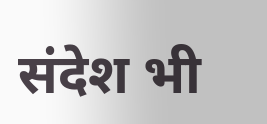संदेश भी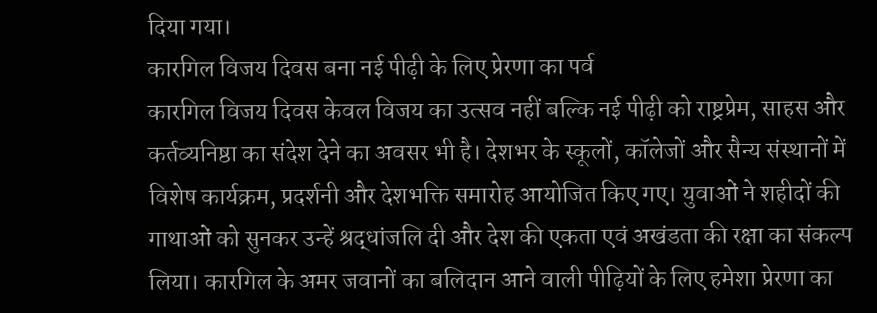दिया गया।
कारगिल विजय दिवस बना नई पीढ़ी के लिए प्रेरणा का पर्व
कारगिल विजय दिवस केवल विजय का उत्सव नहीं बल्कि नई पीढ़ी को राष्ट्रप्रेम, साहस और कर्तव्यनिष्ठा का संदेश देने का अवसर भी है। देशभर के स्कूलों, कॉलेजों और सैन्य संस्थानों में विशेष कार्यक्रम, प्रदर्शनी और देशभक्ति समारोह आयोजित किए गए। युवाओं ने शहीदों की गाथाओं को सुनकर उन्हें श्रद्धांजलि दी और देश की एकता एवं अखंडता की रक्षा का संकल्प लिया। कारगिल के अमर जवानों का बलिदान आने वाली पीढ़ियों के लिए हमेशा प्रेरणा का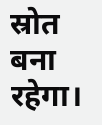स्रोत बना रहेगा।